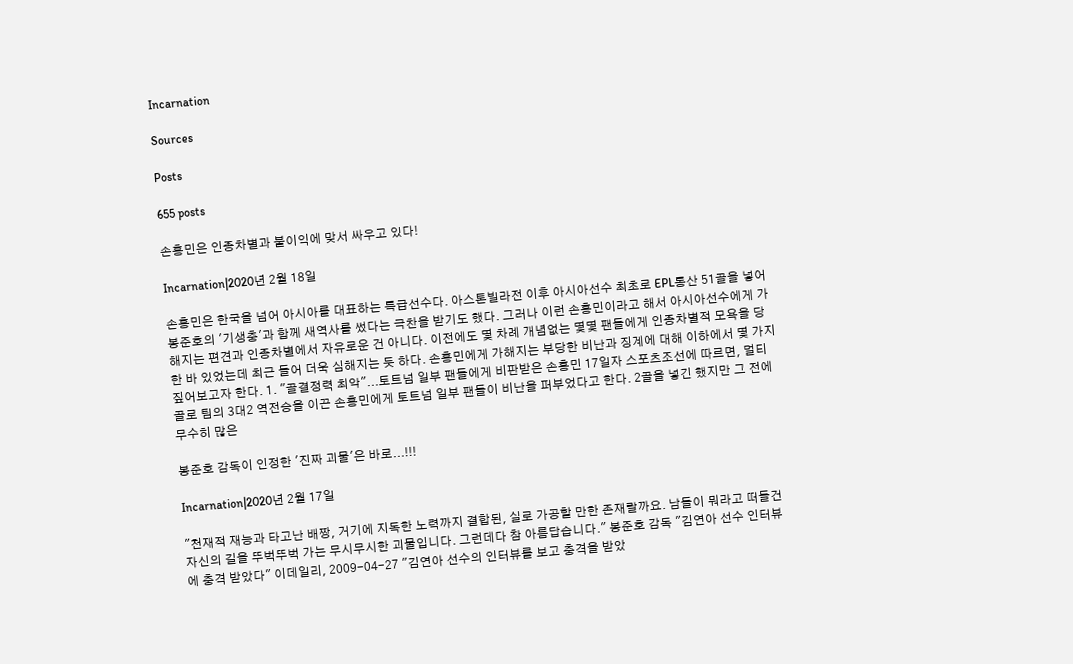Incarnation

Sources

Posts

655 posts

손흥민은 인종차별과 불이익에 맞서 싸우고 있다!

Incarnation|2020년 2월 18일

손흥민은 한국을 넘어 아시아를 대표하는 특급선수다. 아스톤빌라전 이후 아시아선수 최초로 EPL통산 51골을 넣어 봉준호의 '기생충'과 함께 새역사를 썼다는 극찬을 받기도 했다. 그러나 이런 손흥민이라고 해서 아시아선수에게 가해지는 편견과 인종차별에서 자유로운 건 아니다. 이전에도 몇 차례 개념없는 몇몇 팬들에게 인종차별적 모욕을 당한 바 있었는데 최근 들어 더욱 심해지는 듯 하다. 손흥민에게 가해지는 부당한 비난과 징계에 대해 이하에서 몇 가지 짚어보고자 한다. 1. "골결정력 최악"...토트넘 일부 팬들에게 비판받은 손흥민 17일자 스포츠조선에 따르면, 멀티골로 팀의 3대2 역전승을 이끈 손흥민에게 토트넘 일부 팬들이 비난을 퍼부었다고 한다. 2골을 넣긴 했지만 그 전에 무수히 많은

봉준호 감독이 인정한 '진짜 괴물'은 바로...!!!

Incarnation|2020년 2월 17일

"천재적 재능과 타고난 배짱, 거기에 지독한 노력까지 결합된, 실로 가공할 만한 존재랄까요. 남들이 뭐라고 떠들건 자신의 길을 뚜벅뚜벅 가는 무시무시한 괴물입니다. 그런데다 참 아름답습니다." 봉준호 감독 "김연아 선수 인터뷰에 충격 받았다" 이데일리, 2009-04-27 "김연아 선수의 인터뷰를 보고 충격을 받았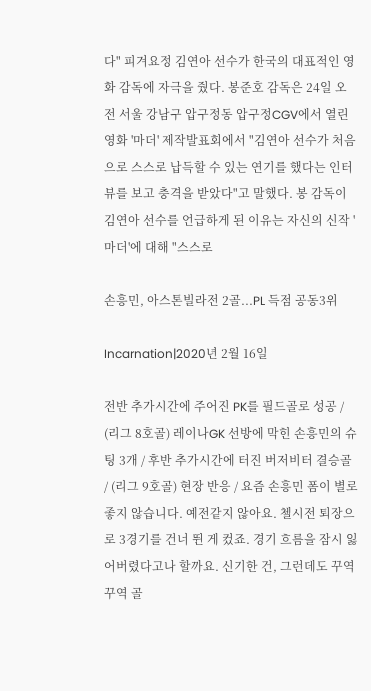다" 피겨요정 김연아 선수가 한국의 대표적인 영화 감독에 자극을 줬다. 봉준호 감독은 24일 오전 서울 강남구 압구정동 압구정CGV에서 열린 영화 '마더' 제작발표회에서 "김연아 선수가 처음으로 스스로 납득할 수 있는 연기를 했다는 인터뷰를 보고 충격을 받았다"고 말했다. 봉 감독이 김연아 선수를 언급하게 된 이유는 자신의 신작 '마더'에 대해 "스스로

손흥민, 아스톤빌라전 2골...PL 득점 공동3위

Incarnation|2020년 2월 16일

전반 추가시간에 주어진 PK를 필드골로 성공 / (리그 8호골) 레이나GK 선방에 막힌 손흥민의 슈팅 3개 / 후반 추가시간에 터진 버저비터 결승골 / (리그 9호골) 현장 반응 / 요즘 손흥민 폼이 별로 좋지 않습니다. 예전같지 않아요. 첼시전 퇴장으로 3경기를 건너 뛴 게 컸죠. 경기 흐름을 잠시 잃어버렸다고나 할까요. 신기한 건, 그런데도 꾸역꾸역 골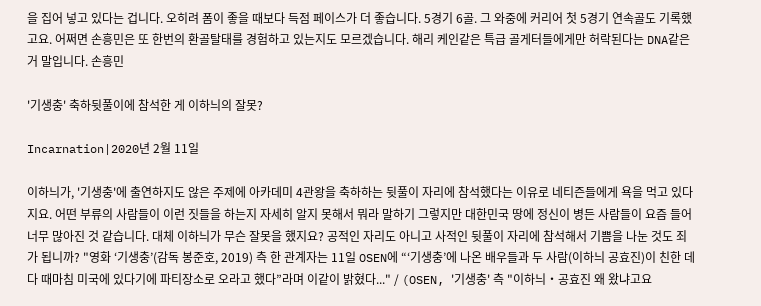을 집어 넣고 있다는 겁니다. 오히려 폼이 좋을 때보다 득점 페이스가 더 좋습니다. 5경기 6골. 그 와중에 커리어 첫 5경기 연속골도 기록했고요. 어쩌면 손흥민은 또 한번의 환골탈태를 경험하고 있는지도 모르겠습니다. 해리 케인같은 특급 골게터들에게만 허락된다는 DNA같은 거 말입니다. 손흥민

'기생충' 축하뒷풀이에 참석한 게 이하늬의 잘못?

Incarnation|2020년 2월 11일

이하늬가, '기생충'에 출연하지도 않은 주제에 아카데미 4관왕을 축하하는 뒷풀이 자리에 참석했다는 이유로 네티즌들에게 욕을 먹고 있다지요. 어떤 부류의 사람들이 이런 짓들을 하는지 자세히 알지 못해서 뭐라 말하기 그렇지만 대한민국 땅에 정신이 병든 사람들이 요즘 들어 너무 많아진 것 같습니다. 대체 이하늬가 무슨 잘못을 했지요? 공적인 자리도 아니고 사적인 뒷풀이 자리에 참석해서 기쁨을 나눈 것도 죄가 됩니까? "영화 ‘기생충’(감독 봉준호, 2019) 측 한 관계자는 11일 OSEN에 “‘기생충’에 나온 배우들과 두 사람(이하늬 공효진)이 친한 데다 때마침 미국에 있다기에 파티장소로 오라고 했다”라며 이같이 밝혔다..." / (OSEN, '기생충' 측 "이하늬・공효진 왜 왔냐고요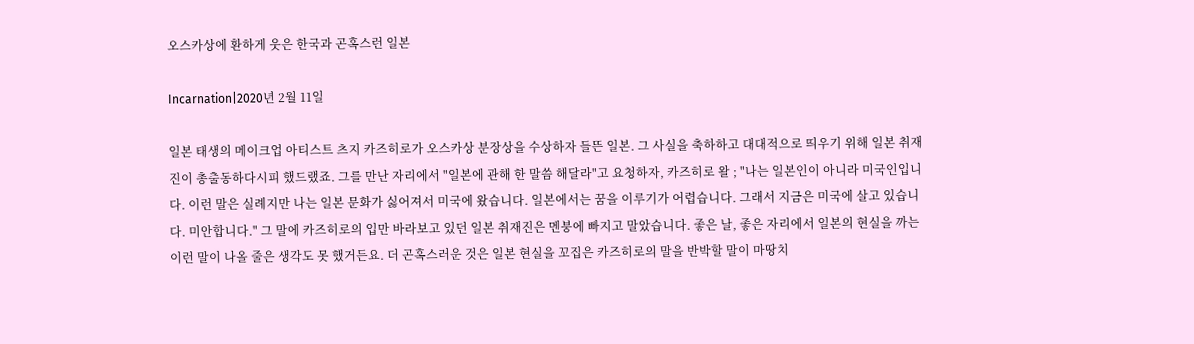오스카상에 환하게 웃은 한국과 곤혹스런 일본

Incarnation|2020년 2월 11일

일본 태생의 메이크업 아티스트 츠지 카즈히로가 오스카상 분장상을 수상하자 들뜬 일본. 그 사실을 축하하고 대대적으로 띄우기 위해 일본 취재진이 총출동하다시피 했드랬죠. 그를 만난 자리에서 "일본에 관해 한 말씀 해달라"고 요청하자, 카즈히로 왈 ; "나는 일본인이 아니라 미국인입니다. 이런 말은 실례지만 나는 일본 문화가 싫어져서 미국에 왔습니다. 일본에서는 꿈을 이루기가 어렵습니다. 그래서 지금은 미국에 살고 있습니다. 미안합니다." 그 말에 카즈히로의 입만 바라보고 있던 일본 취재진은 멘붕에 빠지고 말았습니다. 좋은 날, 좋은 자리에서 일본의 현실을 까는 이런 말이 나올 줄은 생각도 못 했거든요. 더 곤혹스러운 것은 일본 현실을 꼬집은 카즈히로의 말을 반박할 말이 마땅치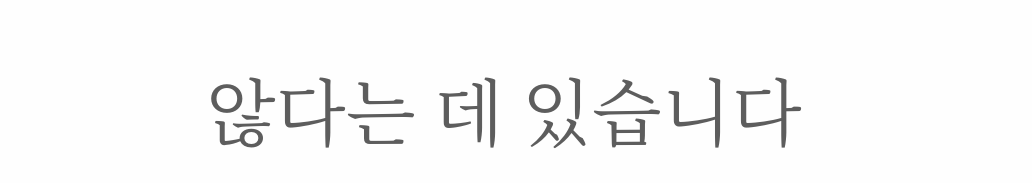않다는 데 있습니다